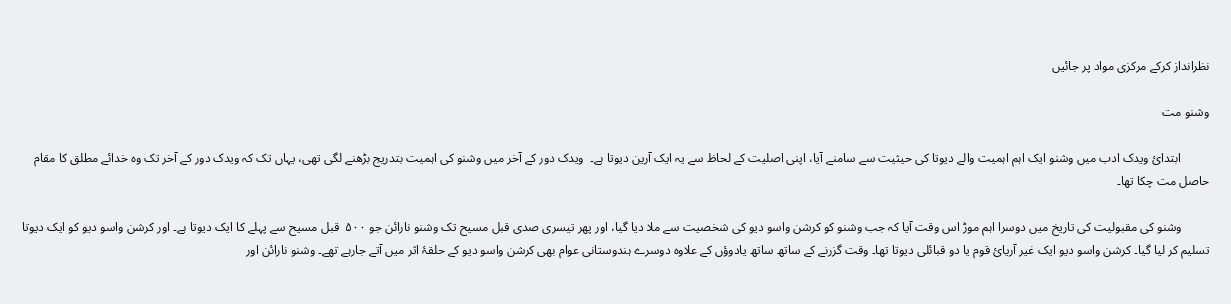نظرانداز کرکے مرکزی مواد پر جائیں

وشنو مت

         ابتدائ ویدک ادب میں وشنو ایک اہم اہمیت والے دیوتا کی حیثیت سے سامنے آیا، اپنی اصلیت کے لحاظ سے یہ ایک آرین دیوتا ہے۔  ویدک دور کے آخر میں وشنو کی اہمیت بتدریج بڑھنے لگی تھی، یہاں تک کہ ویدک دور کے آخر تک وہ خدائے مطلق کا مقام حاصل مت چکا تھا۔

         وشنو کی مقبولیت کی تاریخ میں دوسرا اہم موڑ اس وقت آیا کہ جب وشنو کو کرشن واسو دیو کی شخصیت سے ملا دیا گیا، اور پھر تیسری صدی قبل مسیح تک وشنو نارائن جو ۵۰۰  قبل مسیح سے پہلے کا ایک دیوتا ہے۔ اور کرشن واسو دیو کو ایک دیوتا تسلیم کر لیا گیا۔ کرشن واسو دیو ایک غیر آریائ قوم یا دو قبائلی دیوتا تھا۔ وقت گزرنے کے ساتھ ساتھ یادوؤں کے علاوہ دوسرے ہندوستانی عوام بھی کرشن واسو دیو کے حلقۂ اثر میں آتے جارہے تھے۔ وشنو نارائن اور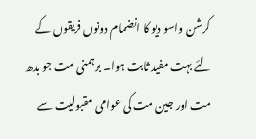کرشن واسو دیو کا انضمام دونوں فریقوں کے لئے بہت مفید ثابت ہوا۔ برہمنی مت جو بدھ مت اور جین مت کی عوامی مقبولیت سے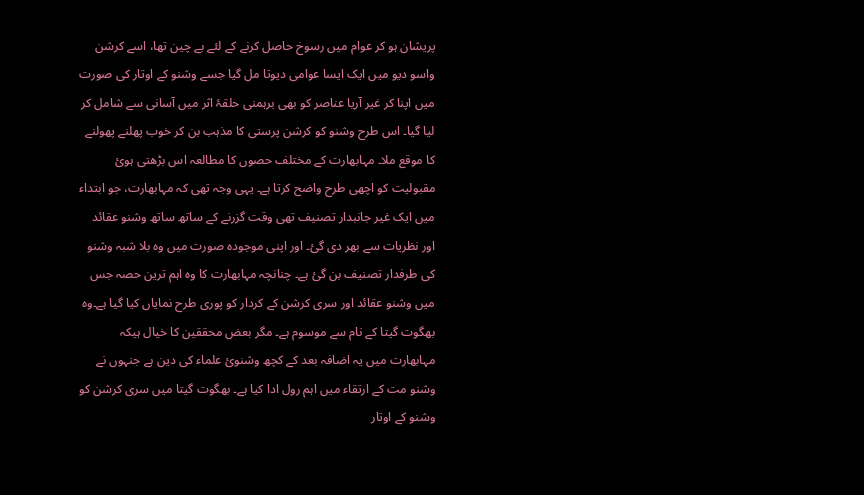پریشان ہو کر عوام میں رسوخ حاصل کرنے کے لئے بے چین تھا، اسے کرشن واسو دیو میں ایک ایسا عوامی دیوتا مل گیا جسے وشنو کے اوتار کی صورت میں اپنا کر غیر آریا عناصر کو بھی برہمنی حلقۂ اثر میں آسانی سے شامل کر لیا گیا۔ اس طرح وشنو کو کرشن پرستی کا مذہب بن کر خوب پھلنے پھولنے کا موقع ملا۔ مہابھارت کے مختلف حصوں کا مطالعہ اس بڑھتی ہوئ مقبولیت کو اچھی طرح واضح کرتا ہے۔ یہی وجہ تھی کہ مہابھارت، جو ابتداء میں ایک غیر جانبدار تصنیف تھی وقت گزرنے کے ساتھ ساتھ وشنو عقائد اور نظریات سے بھر دی گئ۔ اور اپنی موجودہ صورت میں وہ بلا شبہ وشنو کی طرفدار تصنیف بن گئ ہے۔ چنانچہ مہابھارت کا وہ اہم ترین حصہ جس میں وشنو عقائد اور سری کرشن کے کردار کو پوری طرح نمایاں کیا گیا ہے۔وہ بھگوت گیتا کے نام سے موسوم ہے۔ مگر بعض محققین کا خیال ہیکہ مہابھارت میں یہ اضافہ بعد کے کچھ وشنوئ علماء کی دین ہے جنہوں نے وشنو مت کے ارتقاء میں اہم رول ادا کیا ہے۔ بھگوت گیتا میں سری کرشن کو وشنو کے اوتار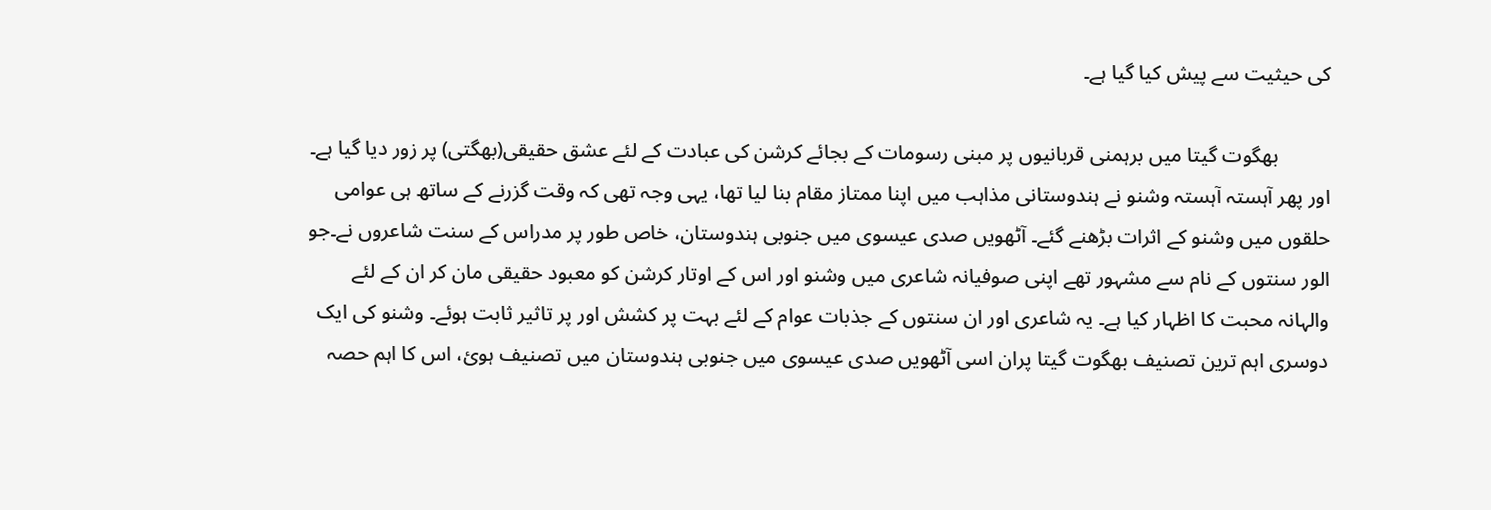کی حیثیت سے پیش کیا گیا ہے۔

          بھگوت گیتا میں برہمنی قربانیوں پر مبنی رسومات کے بجائے کرشن کی عبادت کے لئے عشق حقیقی(بھگتی) پر زور دیا گیا ہے۔ اور پھر آہستہ آہستہ وشنو نے ہندوستانی مذاہب میں اپنا ممتاز مقام بنا لیا تھا، یہی وجہ تھی کہ وقت گزرنے کے ساتھ ہی عوامی حلقوں میں وشنو کے اثرات بڑھنے گئے۔ آٹھویں صدی عیسوی میں جنوبی ہندوستان، خاص طور پر مدراس کے سنت شاعروں نے۔جو الور سنتوں کے نام سے مشہور تھے اپنی صوفیانہ شاعری میں وشنو اور اس کے اوتار کرشن کو معبود حقیقی مان کر ان کے لئے والہانہ محبت کا اظہار کیا ہے۔ یہ شاعری اور ان سنتوں کے جذبات عوام کے لئے بہت پر کشش اور پر تاثیر ثابت ہوئے۔ وشنو کی ایک دوسری اہم ترین تصنیف بھگوت گیتا پران اسی آٹھویں صدی عیسوی میں جنوبی ہندوستان میں تصنیف ہوئ، اس کا اہم حصہ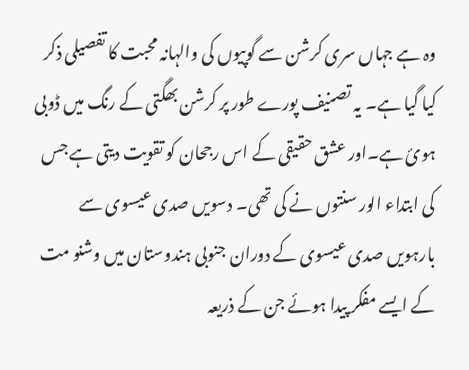وہ ہے جہاں سری کرشن سے گوپیوں کی والہانہ محبت کا تفصیلی ذکر کیا گیا ہے۔ یہ تصنیف پورے طور پر کرشن بھگتی کے رنگ میں ڈوبی ہوئ ہے۔اور عشق حقیقی کے اس رجحان کو تقویت دیتی ہے جس کی ابتداء الور سنتوں نے کی تھی۔ دسویں صدی عیسوی سے بارہویں صدی عیسوی کے دوران جنوبی ہندوستان میں وشنو مت کے ایسے مفکر پیدا ہوئے جن کے ذریعہ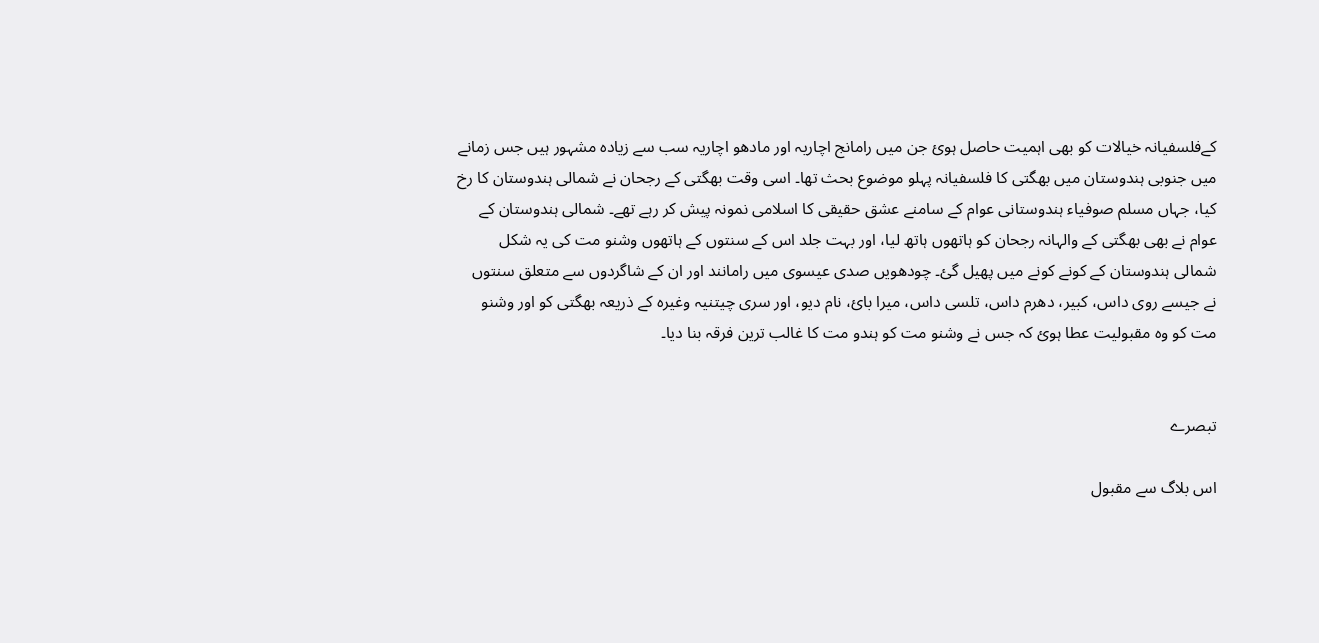کےفلسفیانہ خیالات کو بھی اہمیت حاصل ہوئ جن میں رامانج اچاریہ اور مادھو اچاریہ سب سے زیادہ مشہور ہیں جس زمانے میں جنوبی ہندوستان میں بھگتی کا فلسفیانہ پہلو موضوع بحث تھا۔ اسی وقت بھگتی کے رجحان نے شمالی ہندوستان کا رخ کیا، جہاں مسلم صوفیاء ہندوستانی عوام کے سامنے عشق حقیقی کا اسلامی نمونہ پیش کر رہے تھے۔ شمالی ہندوستان کے عوام نے بھی بھگتی کے والہانہ رجحان کو ہاتھوں ہاتھ لیا، اور بہت جلد اس کے سنتوں کے ہاتھوں وشنو مت کی یہ شکل شمالی ہندوستان کے کونے کونے میں پھیل گئ۔ چودھویں صدی عیسوی میں رامانند اور ان کے شاگردوں سے متعلق سنتوں نے جیسے روی داس، کبیر، دھرم داس، تلسی داس، میرا بائ، نام دیو، اور سری چیتنیہ وغیرہ کے ذریعہ بھگتی کو اور وشنو مت کو وہ مقبولیت عطا ہوئ کہ جس نے وشنو مت کو ہندو مت کا غالب ترین فرقہ بنا دیا۔


تبصرے

اس بلاگ سے مقبول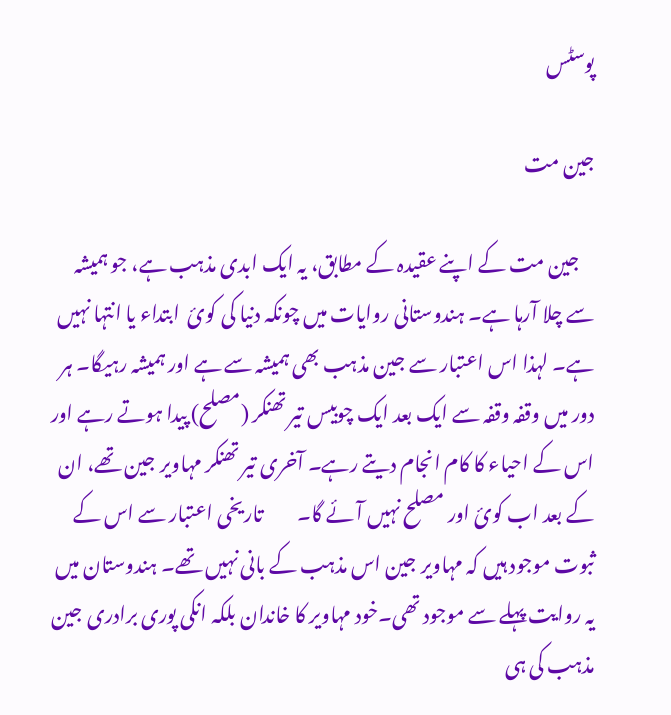پوسٹس

جین مت

    جین مت کے اپنے عقیدہ کے مطابق، یہ ایک ابدی مذہب ہے، جو ہمیشہ سے چلا آرہا ہے۔ ہندوستانی روایات میں چونکہ دنیا کی کوئ  ابتداء یا انتہا نہیں ہے۔ لہذا اس اعتبار سے جین مذہب بھی ہمیشہ سے ہے اور ہمیشہ رہیگا۔ ہر دور میں وقفہ وقفہ سے ایک بعد ایک چوبیس تیر تھنکر (مصلح) پیدا ہوتے رہے اور اس کے احیاء کا کام انجام دیتے رہے۔ آخری تیر تھنکر مہاویر جین تھے، ان کے بعد اب کوئ اور مصلح نہیں آئے گا۔         تاریخی اعتبار سے اس کے ثبوت موجود ہیں کہ مہاویر جین اس مذہب کے بانی نہیں تھے۔ ہندوستان میں یہ روایت پہلے سے موجود تھی۔خود مہاویر کا خاندان بلکہ انکی پوری برادری جین مذہب کی ہی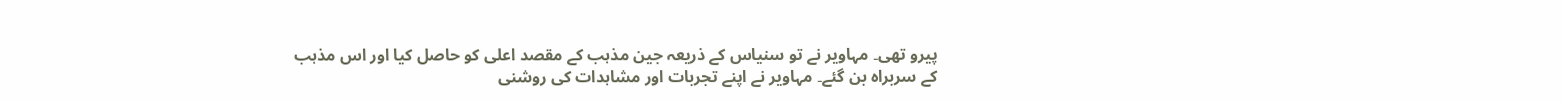پیرو تھی۔ مہاویر نے تو سنیاس کے ذریعہ جین مذہب کے مقصد اعلی کو حاصل کیا اور اس مذہب کے سربراہ بن گئے۔ مہاویر نے اپنے تجربات اور مشاہدات کی روشنی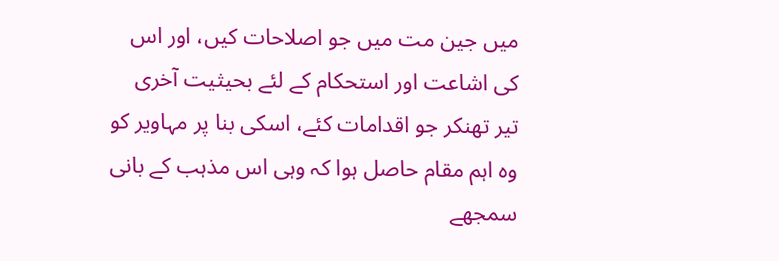میں جین مت میں جو اصلاحات کیں، اور اس کی اشاعت اور استحکام کے لئے بحیثیت آخری تیر تھنکر جو اقدامات کئے، اسکی بنا پر مہاویر کو وہ اہم مقام حاصل ہوا کہ وہی اس مذہب کے بانی سمجھے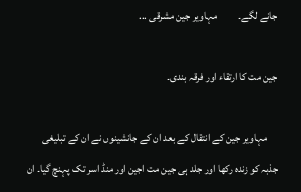جانے لگے۔          مہاویر جین مشرقی ...

جین مت کا ارتقاء اور فرقہ بندی۔

     مہاویر جین کے انتقال کے بعد ان کے جانشینوں نے ان کے تبلیغی جذبہ کو زندہ رکھا اور جلد ہی جین مت اجین اور منڈ اسر تک پہنچ گیا۔ ان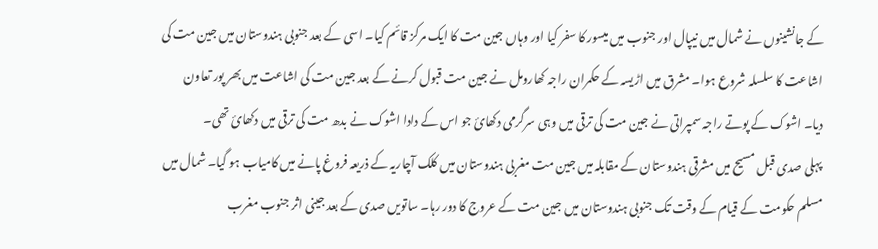کے جانشینوں نے شمال میں نیپال اور جنوب میں میسور کا سفر کیا اور وہاں جین مت کا ایک مرکز قائم کیا۔ اسی کے بعد جنوبی ہندوستان میں جین مت کی اشاعت کا سلسلہ شروع ہوا۔ مشرق میں اڑیسہ کے حکمران راجہ کھارومل نے جین مت قبول کرنے کے بعد جین مت کی اشاعت میں بھر پور تعاون دیا۔ اشوک کے پوتے راجہ سمپراتی نے جین مت کی ترقی میں وہی سرگرمی دکھائ جو اس کے دادا اشوک نے بدھ مت کی ترقی میں دکھائ تھی۔              پہلی صدی قبل مسیح میں مشرقی ہندوستان کے مقابلہ میں جین مت مغربی ہندوستان میں کلک آچاریہ کے ذریعہ فروغ پانے میں کامیاب ہو گیا۔ شمال میں مسلم حکومت کے قیام کے وقت تک جنوبی ہندوستان میں جین مت کے عروج کا دور رہا۔ ساتویں صدی کے بعد جینی اثر جنوب مغرب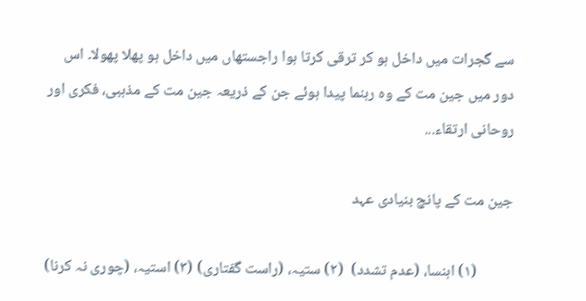سے گجرات میں داخل ہو کر ترقی کرتا ہوا راجستھاں میں داخل ہو پھلا پھولا۔ اس دور میں جین مت کے وہ رہنما پیدا ہوئے جن کے ذریعہ جین مت کے مذہبی، فکری اور روحانی ارتقاء...

جین مت کے پانچ بنیادی عہد

          (۱) اہنسا، (عدم تشدد)  (۲) ستیہ، (راست گفتاری) (۳) استیہ، (چوری نہ کرنا)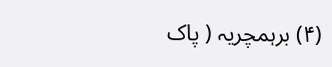(۴) برہمچریہ ( پاک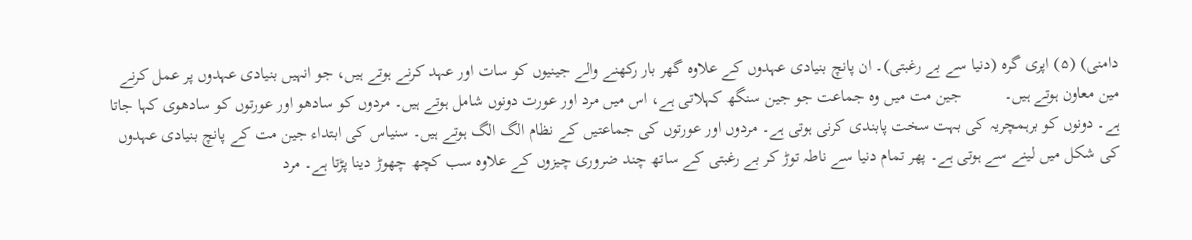دامنی) (۵) اپری گرہ (دنیا سے بے رغبتی)۔ ان پانچ بنیادی عہدوں کے علاوہ گھر بار رکھنے والے جینیوں کو سات اور عہد کرنے ہوتے ہیں، جو انہیں بنیادی عہدوں پر عمل کرنے مین معاون ہوتے ہیں۔          جین مت میں وہ جماعت جو جین سنگھ کہلاتی ہے، اس میں مرد اور عورت دونوں شامل ہوتے ہیں۔ مردوں کو سادھو اور عورتوں کو سادھوی کہا جاتا ہے۔ دونوں کو برہمچریہ کی بہت سخت پابندی کرنی ہوتی ہے۔ مردوں اور عورتوں کی جماعتیں کے نظام الگ الگ ہوتے ہیں۔ سنیاس کی ابتداء جین مت کے پانچ بنیادی عہدوں کی شکل میں لینے سے ہوتی ہے۔ پھر تمام دنیا سے ناطہ توڑ کر بے رغبتی کے ساتھ چند ضروری چیزوں کے علاوہ سب کچھ چھوڑ دینا پڑتا ہے۔ مرد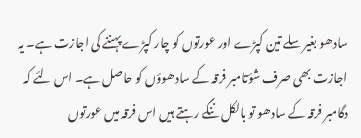سادھو بغیر سلے تین کپڑے اور عورتوں کو چار کپڑے پہننے کی اجازت ہے۔ یہ اجازت بھی صرف شؤتامبر فرقہ کے سادھوؤں کو حاصل ہے۔ اس لئے کہ دگامبر فرقہ کے سادھو تو بالکل ننگے رہتے ہیں اس فرقہ میں عورتوں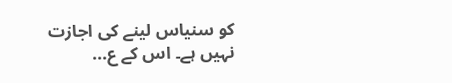کو سنیاس لینے کی اجازت نہیں ہے۔ اس کے ع...